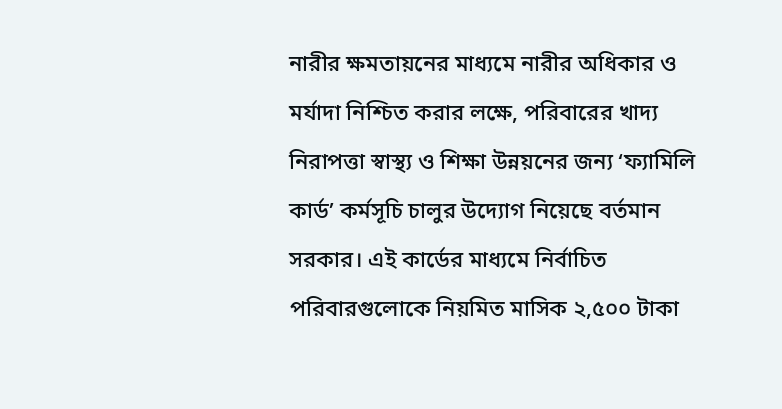নারীর ক্ষমতায়নের মাধ্যমে নারীর অধিকার ও মর্যাদা নিশ্চিত করার লক্ষে, পরিবারের খাদ্য নিরাপত্তা স্বাস্থ্য ও শিক্ষা উন্নয়নের জন্য ‘ফ্যামিলি কার্ড’ কর্মসূচি চালুর উদ্যোগ নিয়েছে বর্তমান সরকার। এই কার্ডের মাধ্যমে নির্বাচিত পরিবারগুলোকে নিয়মিত মাসিক ২,৫০০ টাকা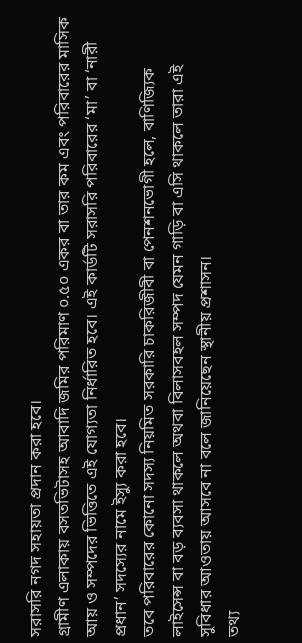সরাসরি নগদ সহায়তা প্রদান করা হবে।
গ্রামীণ এলাকায় বসতভিটাসহ আবাদি জমির পরিমাণ ০.৫০ একর বা তার কম এবং পরিবারের মাসিক আয় ও সম্পদের ভিত্তিতে এই যোগ্যতা নির্ধারিত হবে। এই কার্ডটি সরাসরি পরিবারের ‘মা’ বা ‘নারী প্রধান’ সদস্যের নামে ইস্যু করা হবে।
তবে পরিবারের কোনো সদস্য নিয়মিত সরকারি চাকরিজীবী বা পেনশনভোগী হলে, বাণিজ্যিক লাইসেন্স বা বড় ব্যবসা থাকলে অথবা বিলাসবহল সম্পদ যেমন গাড়ি বা এসি থাকলে তারা এই সুবিধার আওতায় আসবে না বলে জানিয়েছেন স্থানীয় প্রশাসন।
তথ্য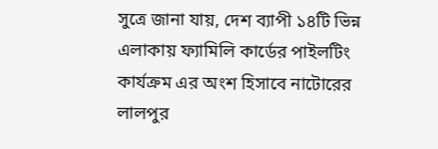সুত্রে জানা যায়, দেশ ব্যাপী ১৪টি ভিন্ন এলাকায় ফ্যামিলি কার্ডের পাইলটিং কার্যক্রম এর অংশ হিসাবে নাটোরের লালপুর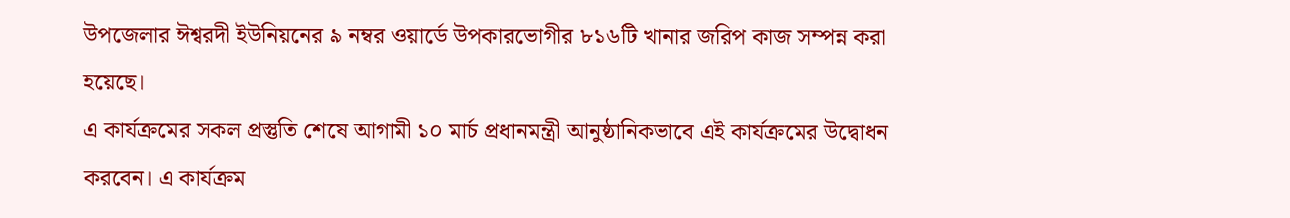উপজেলার ঈশ্বরদী ইউনিয়নের ৯ নম্বর ওয়ার্ডে উপকারভোগীর ৮১৬টি খানার জরিপ কাজ সম্পন্ন করা হয়েছে।
এ কার্যক্রমের সকল প্রস্তুতি শেষে আগামী ১০ মার্চ প্রধানমন্ত্রী আনুষ্ঠানিকভাবে এই কার্যক্রমের উদ্বোধন করবেন। এ কার্যক্রম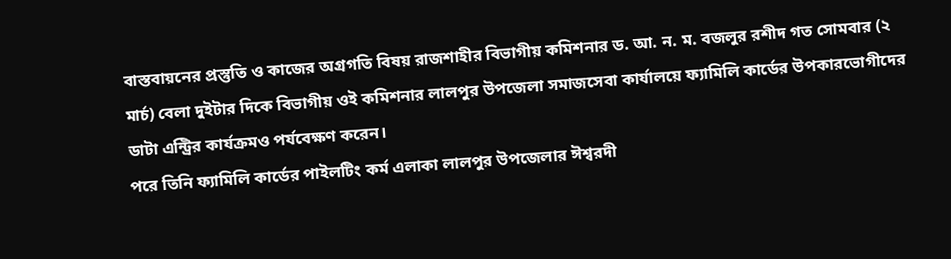বাস্তবায়নের প্রস্তুতি ও কাজের অগ্রগতি বিষয় রাজশাহীর বিভাগীয় কমিশনার ড. আ. ন. ম. বজলুর রশীদ গত সোমবার (২ মার্চ) বেলা দুইটার দিকে বিভাগীয় ওই কমিশনার লালপুর উপজেলা সমাজসেবা কার্যালয়ে ফ্যামিলি কার্ডের উপকারভোগীদের ডাটা এন্ট্রির কার্যক্রমও পর্যবেক্ষণ করেন।
পরে তিনি ফ্যামিলি কার্ডের পাইলটিং কর্ম এলাকা লালপুর উপজেলার ঈশ্বরদী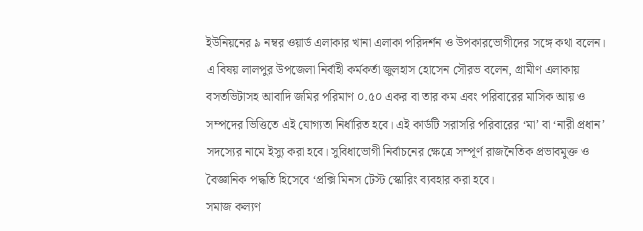ইউনিয়নের ৯ নম্বর ওয়ার্ড এলাকার খানা এলাকা পরিদর্শন ও উপকারভোগীদের সঙ্গে কথা বলেন।
এ বিষয় লালপুর উপজেলা নির্বাহী কর্মকর্তা জুলহাস হোসেন সৌরভ বলেন, গ্রামীণ এলাকায় বসতভিটাসহ আবাদি জমির পরিমাণ ০.৫০ একর বা তার কম এবং পরিবারের মাসিক আয় ও সম্পদের ভিত্তিতে এই যোগ্যতা নির্ধারিত হবে। এই কার্ডটি সরাসরি পরিবারের ‘মা’ বা ‘নারী প্রধান’ সদস্যের নামে ইস্যু করা হবে। সুবিধাভোগী নির্বাচনের ক্ষেত্রে সম্পূর্ণ রাজনৈতিক প্রভাবমুক্ত ও বৈজ্ঞানিক পদ্ধতি হিসেবে ‘প্রক্সি মিনস টেস্ট স্কোরিং ব্যবহার করা হবে।
সমাজ কল্যণ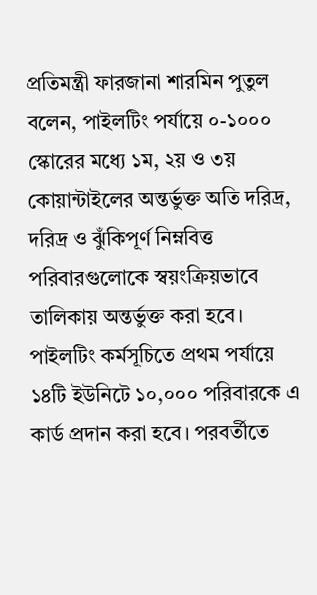প্রতিমন্ত্রী ফারজানা শারমিন পুতুল বলেন, পাইলটিং পর্যায়ে ০-১০০০ স্কোরের মধ্যে ১ম, ২য় ও ৩য় কোয়ান্টাইলের অন্তর্ভুক্ত অতি দরিদ্র, দরিদ্র ও ঝুঁকিপূর্ণ নিম্নবিত্ত পরিবারগুলোকে স্বয়ংক্রিয়ভাবে তালিকায় অন্তর্ভুক্ত করা হবে।
পাইলটিং কর্মসূচিতে প্রথম পর্যায়ে ১৪টি ইউনিটে ১০,০০০ পরিবারকে এ কার্ড প্রদান করা হবে। পরবর্তীতে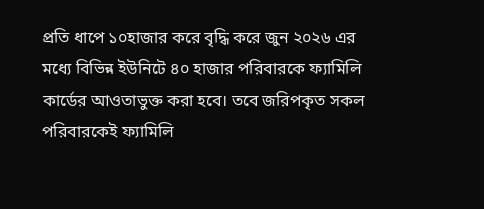প্রতি ধাপে ১০হাজার করে বৃদ্ধি করে জুন ২০২৬ এর মধ্যে বিভিন্ন ইউনিটে ৪০ হাজার পরিবারকে ফ্যামিলি কার্ডের আওতাভুক্ত করা হবে। তবে জরিপকৃত সকল পরিবারকেই ফ্যামিলি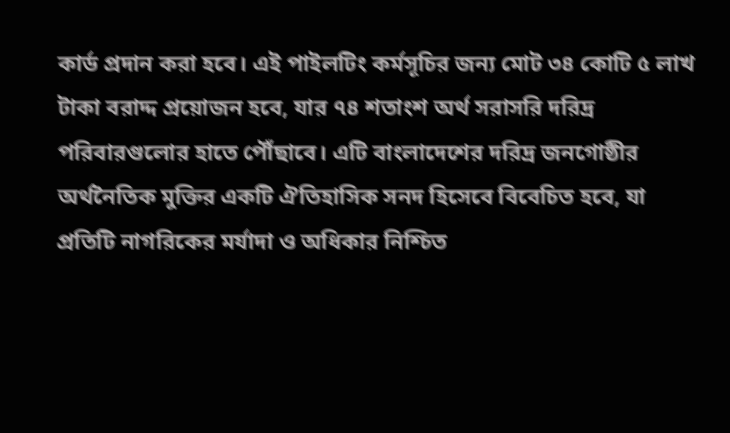কার্ড প্রদান করা হবে। এই পাইলটিং কর্মসূচির জন্য মোট ৩৪ কোটি ৫ লাখ টাকা বরাদ্দ প্রয়োজন হবে, যার ৭৪ শতাংশ অর্থ সরাসরি দরিদ্র পরিবারগুলোর হাতে পৌঁছাবে। এটি বাংলাদেশের দরিদ্র জনগোষ্ঠীর অর্থনৈতিক মুক্তির একটি ঐতিহাসিক সনদ হিসেবে বিবেচিত হবে, যা প্রতিটি নাগরিকের মর্যাদা ও অধিকার নিশ্চিত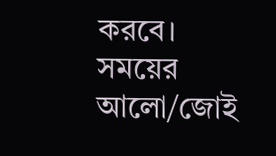করবে।
সময়ের আলো/জোই